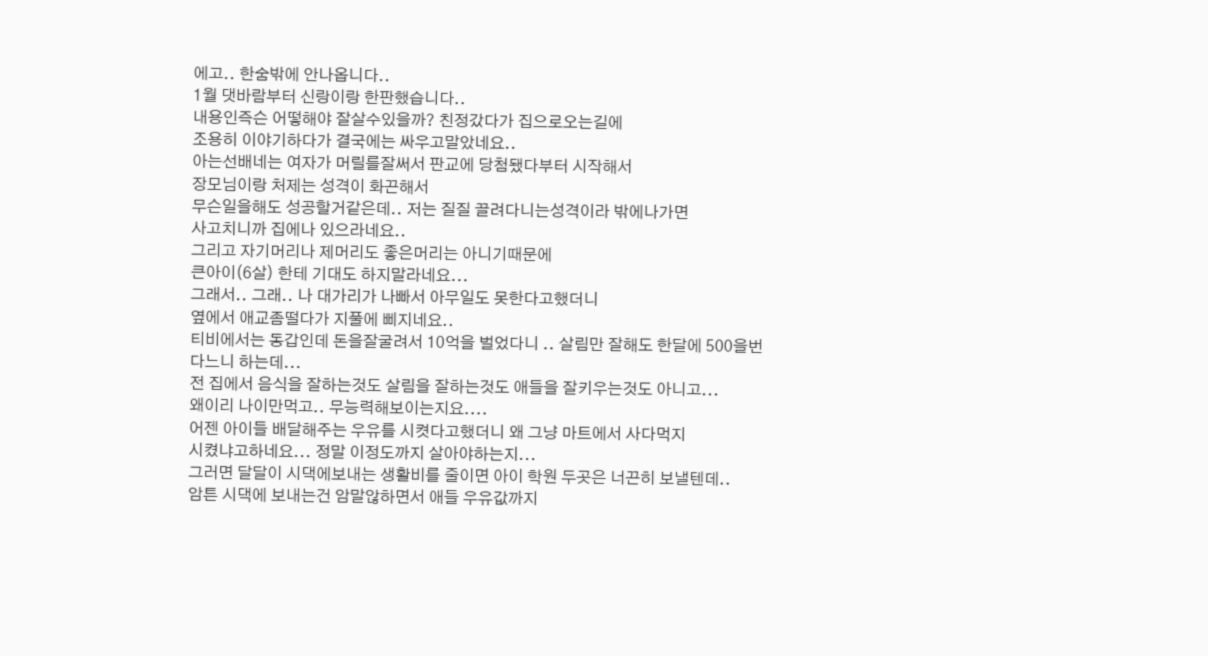에고.. 한숨밖에 안나옵니다..
1월 댓바람부터 신랑이랑 한판했습니다..
내용인즉슨 어떻해야 잘살수있을까? 친정갔다가 집으로오는길에
조용히 이야기하다가 결국에는 싸우고말았네요..
아는선배네는 여자가 머릴를잘써서 판교에 당첨됐다부터 시작해서
장모님이랑 처제는 성격이 화끈해서
무슨일을해도 성공할거같은데.. 저는 질질 끌려다니는성격이라 밖에나가면
사고치니까 집에나 있으라네요..
그리고 자기머리나 제머리도 좋은머리는 아니기때문에
큰아이(6살) 한테 기대도 하지말라네요...
그래서.. 그래.. 나 대가리가 나빠서 아무일도 못한다고했더니
옆에서 애교좀떨다가 지풀에 삐지네요..
티비에서는 동갑인데 돈을잘굴려서 10억을 벌었다니 .. 살림만 잘해도 한달에 500을번다느니 하는데...
전 집에서 음식을 잘하는것도 살림을 잘하는것도 애들을 잘키우는것도 아니고...
왜이리 나이만먹고.. 무능력해보이는지요....
어젠 아이들 배달해주는 우유를 시켯다고했더니 왜 그냥 마트에서 사다먹지
시켰냐고하네요... 정말 이정도까지 살아야하는지...
그러면 달달이 시댁에보내는 생활비를 줄이면 아이 학원 두곳은 너끈히 보낼텐데..
암튼 시댁에 보내는건 암말않하면서 애들 우유값까지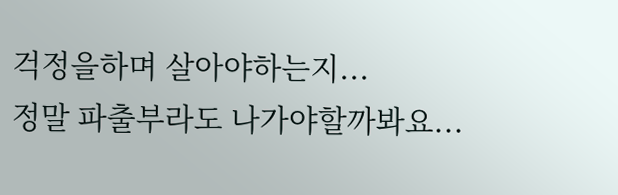걱정을하며 살아야하는지...
정말 파출부라도 나가야할까봐요...